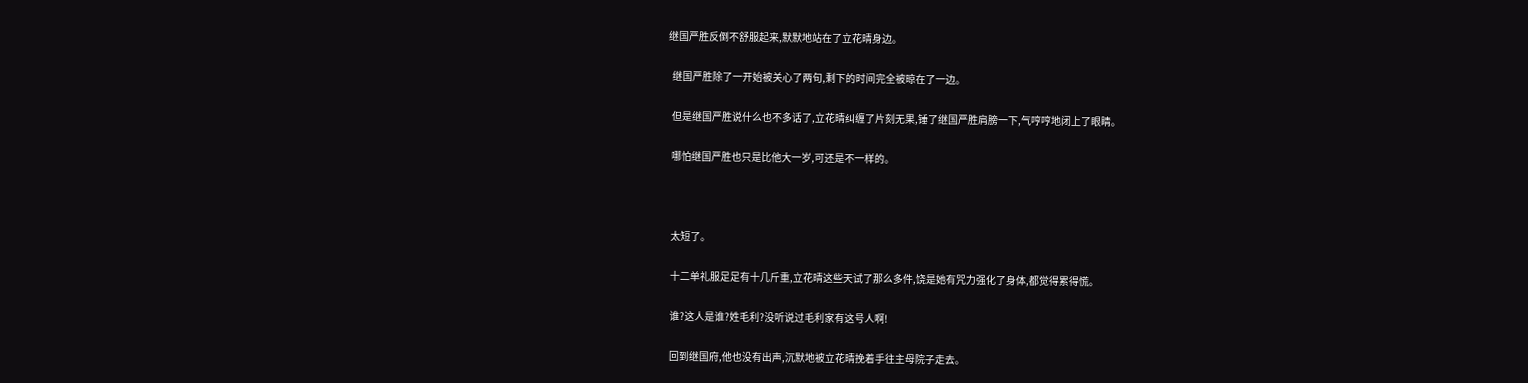继国严胜反倒不舒服起来,默默地站在了立花晴身边。

  继国严胜除了一开始被关心了两句,剩下的时间完全被晾在了一边。

  但是继国严胜说什么也不多话了,立花晴纠缠了片刻无果,锤了继国严胜肩膀一下,气哼哼地闭上了眼睛。

  哪怕继国严胜也只是比他大一岁,可还是不一样的。



  太短了。

  十二单礼服足足有十几斤重,立花晴这些天试了那么多件,饶是她有咒力强化了身体,都觉得累得慌。

  谁?这人是谁?姓毛利?没听说过毛利家有这号人啊!

  回到继国府,他也没有出声,沉默地被立花晴挽着手往主母院子走去。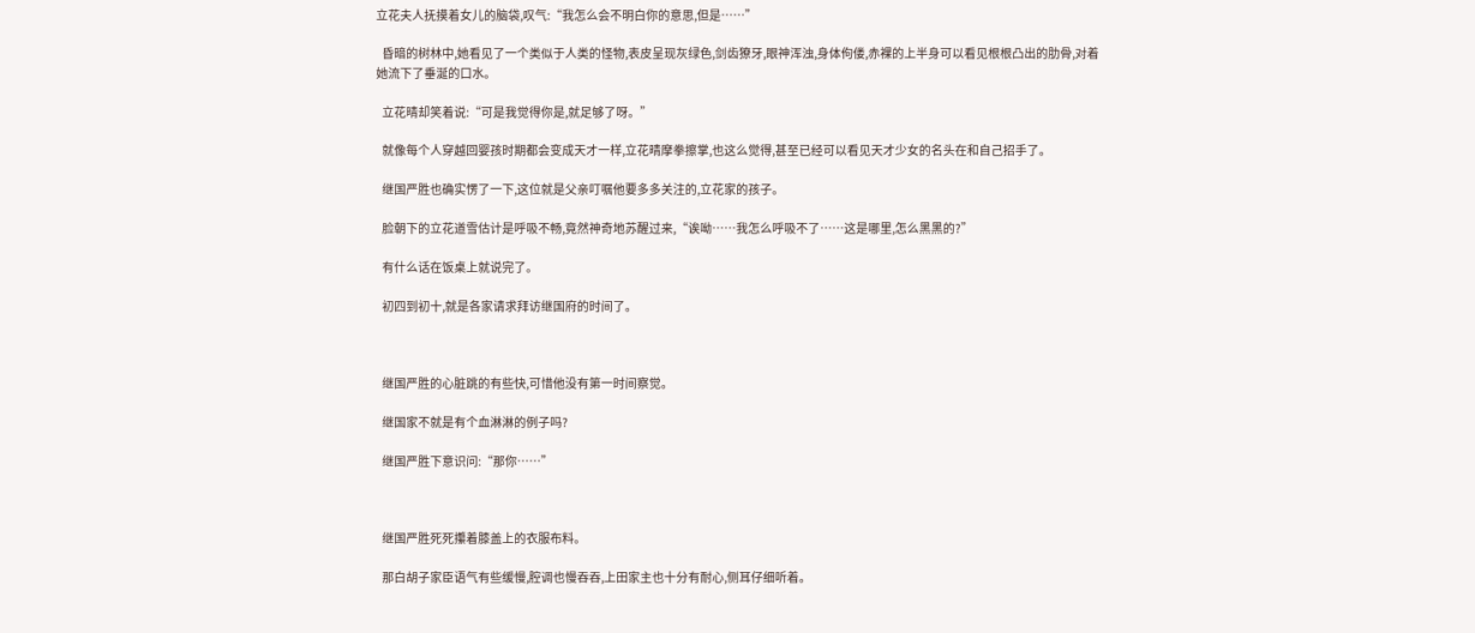立花夫人抚摸着女儿的脑袋,叹气:“我怎么会不明白你的意思,但是……”

  昏暗的树林中,她看见了一个类似于人类的怪物,表皮呈现灰绿色,剑齿獠牙,眼神浑浊,身体佝偻,赤裸的上半身可以看见根根凸出的肋骨,对着她流下了垂涎的口水。

  立花晴却笑着说:“可是我觉得你是,就足够了呀。”

  就像每个人穿越回婴孩时期都会变成天才一样,立花晴摩拳擦掌,也这么觉得,甚至已经可以看见天才少女的名头在和自己招手了。

  继国严胜也确实愣了一下,这位就是父亲叮嘱他要多多关注的,立花家的孩子。

  脸朝下的立花道雪估计是呼吸不畅,竟然神奇地苏醒过来,“诶呦……我怎么呼吸不了……这是哪里,怎么黑黑的?”

  有什么话在饭桌上就说完了。

  初四到初十,就是各家请求拜访继国府的时间了。



  继国严胜的心脏跳的有些快,可惜他没有第一时间察觉。

  继国家不就是有个血淋淋的例子吗?

  继国严胜下意识问:“那你……”



  继国严胜死死攥着膝盖上的衣服布料。

  那白胡子家臣语气有些缓慢,腔调也慢吞吞,上田家主也十分有耐心,侧耳仔细听着。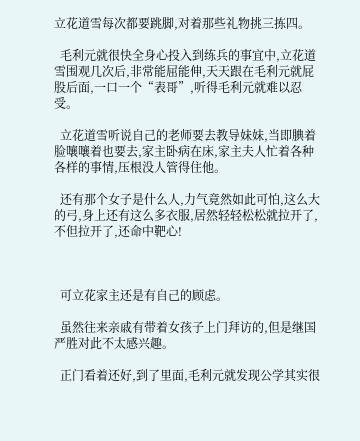立花道雪每次都要跳脚,对着那些礼物挑三拣四。

  毛利元就很快全身心投入到练兵的事宜中,立花道雪围观几次后,非常能屈能伸,天天跟在毛利元就屁股后面,一口一个“表哥”,听得毛利元就难以忍受。

  立花道雪听说自己的老师要去教导妹妹,当即腆着脸嚷嚷着也要去,家主卧病在床,家主夫人忙着各种各样的事情,压根没人管得住他。

  还有那个女子是什么人,力气竟然如此可怕,这么大的弓,身上还有这么多衣服,居然轻轻松松就拉开了,不但拉开了,还命中靶心!



  可立花家主还是有自己的顾虑。

  虽然往来亲戚有带着女孩子上门拜访的,但是继国严胜对此不太感兴趣。

  正门看着还好,到了里面,毛利元就发现公学其实很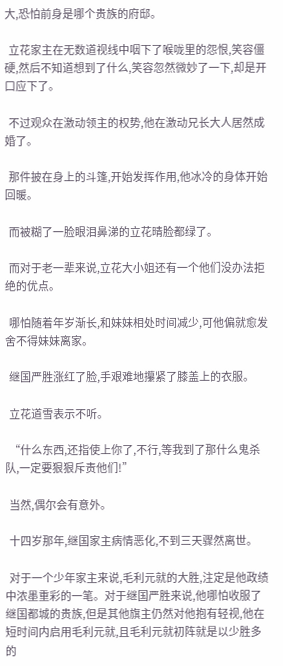大,恐怕前身是哪个贵族的府邸。

  立花家主在无数道视线中咽下了喉咙里的怨恨,笑容僵硬,然后不知道想到了什么,笑容忽然微妙了一下,却是开口应下了。

  不过观众在激动领主的权势,他在激动兄长大人居然成婚了。

  那件披在身上的斗篷,开始发挥作用,他冰冷的身体开始回暖。

  而被糊了一脸眼泪鼻涕的立花晴脸都绿了。

  而对于老一辈来说,立花大小姐还有一个他们没办法拒绝的优点。

  哪怕随着年岁渐长,和妹妹相处时间减少,可他偏就愈发舍不得妹妹离家。

  继国严胜涨红了脸,手艰难地攥紧了膝盖上的衣服。

  立花道雪表示不听。

  “什么东西,还指使上你了,不行,等我到了那什么鬼杀队,一定要狠狠斥责他们!”

  当然,偶尔会有意外。

  十四岁那年,继国家主病情恶化,不到三天骤然离世。

  对于一个少年家主来说,毛利元就的大胜,注定是他政绩中浓墨重彩的一笔。对于继国严胜来说,他哪怕收服了继国都城的贵族,但是其他旗主仍然对他抱有轻视,他在短时间内启用毛利元就,且毛利元就初阵就是以少胜多的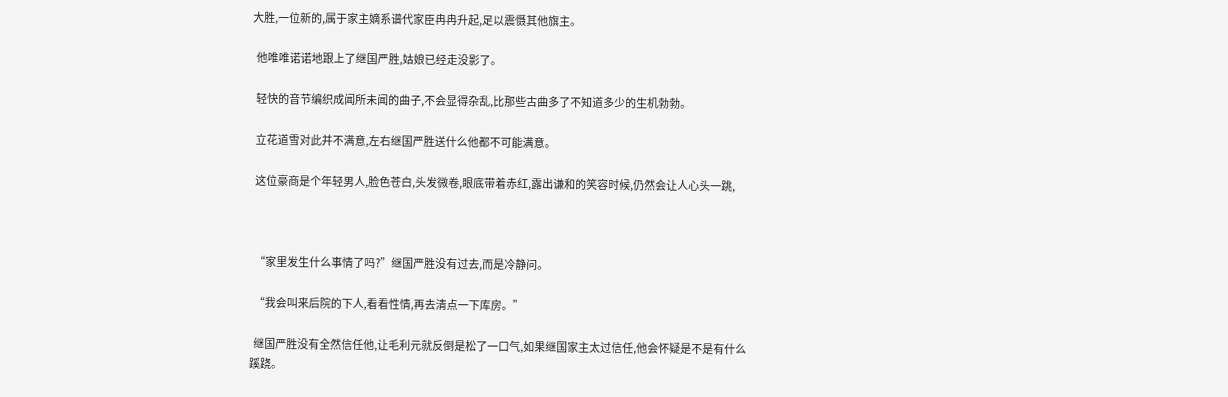大胜,一位新的,属于家主嫡系谱代家臣冉冉升起,足以震慑其他旗主。

  他唯唯诺诺地跟上了继国严胜,姑娘已经走没影了。

  轻快的音节编织成闻所未闻的曲子,不会显得杂乱,比那些古曲多了不知道多少的生机勃勃。

  立花道雪对此并不满意,左右继国严胜送什么他都不可能满意。

  这位豪商是个年轻男人,脸色苍白,头发微卷,眼底带着赤红,露出谦和的笑容时候,仍然会让人心头一跳,



  “家里发生什么事情了吗?”继国严胜没有过去,而是冷静问。

  “我会叫来后院的下人,看看性情,再去清点一下库房。”

  继国严胜没有全然信任他,让毛利元就反倒是松了一口气,如果继国家主太过信任,他会怀疑是不是有什么蹊跷。